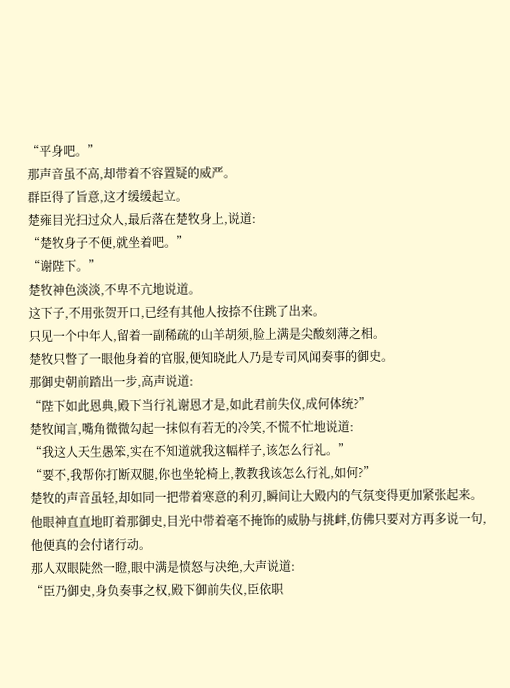“平身吧。”
那声音虽不高,却带着不容置疑的威严。
群臣得了旨意,这才缓缓起立。
楚雍目光扫过众人,最后落在楚牧身上,说道:
“楚牧身子不便,就坐着吧。”
“谢陛下。”
楚牧神色淡淡,不卑不亢地说道。
这下子,不用张贺开口,已经有其他人按捺不住跳了出来。
只见一个中年人,留着一副稀疏的山羊胡须,脸上满是尖酸刻薄之相。
楚牧只瞥了一眼他身着的官服,便知晓此人乃是专司风闻奏事的御史。
那御史朝前踏出一步,高声说道:
“陛下如此恩典,殿下当行礼谢恩才是,如此君前失仪,成何体统?”
楚牧闻言,嘴角微微勾起一抹似有若无的冷笑,不慌不忙地说道:
“我这人天生愚笨,实在不知道就我这幅样子,该怎么行礼。”
“要不,我帮你打断双腿,你也坐轮椅上,教教我该怎么行礼,如何?”
楚牧的声音虽轻,却如同一把带着寒意的利刃,瞬间让大殿内的气氛变得更加紧张起来。
他眼神直直地盯着那御史,目光中带着毫不掩饰的威胁与挑衅,仿佛只要对方再多说一句,他便真的会付诸行动。
那人双眼陡然一瞪,眼中满是愤怒与决绝,大声说道:
“臣乃御史,身负奏事之权,殿下御前失仪,臣依职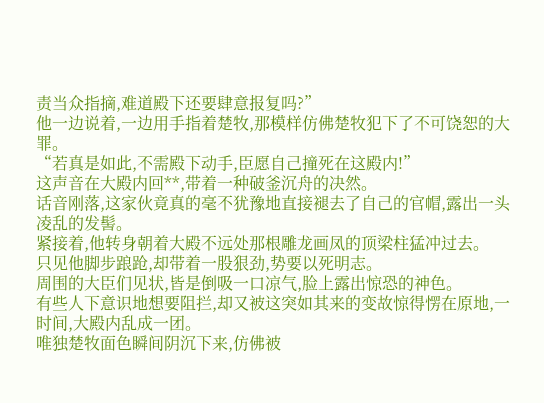责当众指摘,难道殿下还要肆意报复吗?”
他一边说着,一边用手指着楚牧,那模样仿佛楚牧犯下了不可饶恕的大罪。
“若真是如此,不需殿下动手,臣愿自己撞死在这殿内!”
这声音在大殿内回**,带着一种破釜沉舟的决然。
话音刚落,这家伙竟真的毫不犹豫地直接褪去了自己的官帽,露出一头凌乱的发髻。
紧接着,他转身朝着大殿不远处那根雕龙画凤的顶梁柱猛冲过去。
只见他脚步踉跄,却带着一股狠劲,势要以死明志。
周围的大臣们见状,皆是倒吸一口凉气,脸上露出惊恐的神色。
有些人下意识地想要阻拦,却又被这突如其来的变故惊得愣在原地,一时间,大殿内乱成一团。
唯独楚牧面色瞬间阴沉下来,仿佛被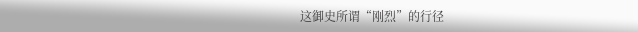这御史所谓“刚烈”的行径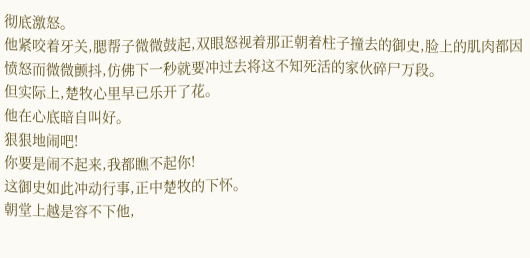彻底激怒。
他紧咬着牙关,腮帮子微微鼓起,双眼怒视着那正朝着柱子撞去的御史,脸上的肌肉都因愤怒而微微颤抖,仿佛下一秒就要冲过去将这不知死活的家伙碎尸万段。
但实际上,楚牧心里早已乐开了花。
他在心底暗自叫好。
狠狠地闹吧!
你要是闹不起来,我都瞧不起你!
这御史如此冲动行事,正中楚牧的下怀。
朝堂上越是容不下他,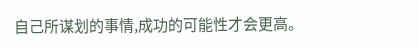自己所谋划的事情,成功的可能性才会更高。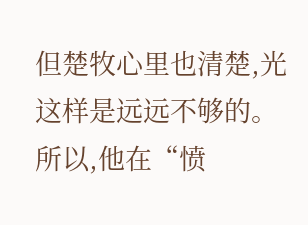但楚牧心里也清楚,光这样是远远不够的。
所以,他在“愤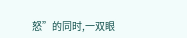怒”的同时,一双眼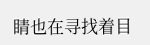睛也在寻找着目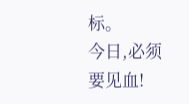标。
今日,必须要见血!